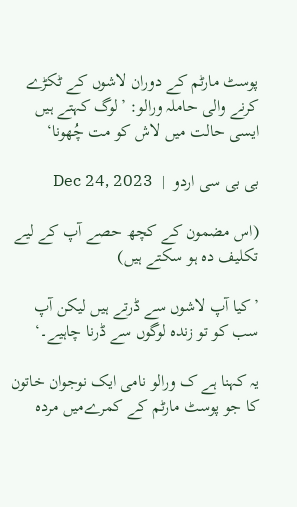پوسٹ مارٹم کے دوران لاشوں کے ٹکڑے کرنے والی حاملہ ورالو: ’لوگ کہتے ہیں ایسی حالت میں لاش کو مت چُھونا‘

بی بی سی اردو  |  Dec 24, 2023

(اس مضمون کے کچھ حصے آپ کے لیے تکلیف دہ ہو سکتے ہیں)

’کیا آپ لاشوں سے ڈرتے ہیں لیکن آپ سب کو تو زندہ لوگوں سے ڈرنا چاہیے۔‘

یہ کہنا ہے ک ورالو نامی ایک نوجوان خاتون کا جو پوسٹ مارٹم کے کمرےمیں مردہ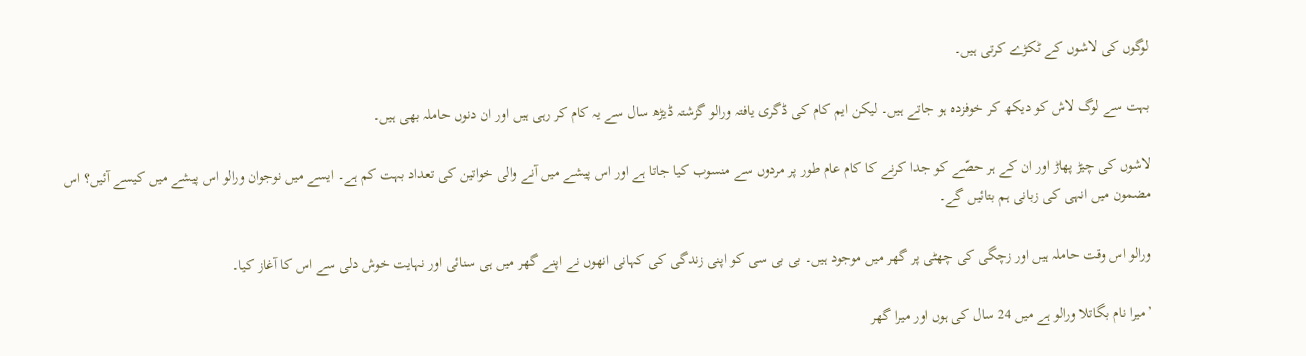لوگوں کی لاشوں کے ٹکڑے کرتی ہیں۔

بہت سے لوگ لاش کو دیکھ کر خوفزدہ ہو جاتے ہیں۔ لیکن ایم کام کی ڈگری یافتہ ورالو گزشتہ ڈیڑھ سال سے یہ کام کر رہی ہیں اور ان دنوں حاملہ بھی ہیں۔

لاشوں کی چیڑ پھاڑ اور ان کے ہر حصّے کو جدا کرنے کا کام عام طور پر مردوں سے منسوب کیا جاتا ہے اور اس پیشے میں آنے والی خواتین کی تعداد بہت کم ہے۔ ایسے میں نوجوان ورالو اس پیشے میں کیسے آئیں؟ اس مضمون میں انہی کی زبانی ہم بتائیں گے۔

ورالو اس وقت حاملہ ہیں اور زچگی کی چھٹی پر گھر میں موجود ہیں۔ بی بی سی کو اپنی زندگی کی کہانی انھوں نے اپنے گھر میں ہی سنائی اور نہایت خوش دلی سے اس کا آغاز کیا۔

’میرا نام بگاتلا ورالو ہے میں 24 سال کی ہوں اور میرا گھر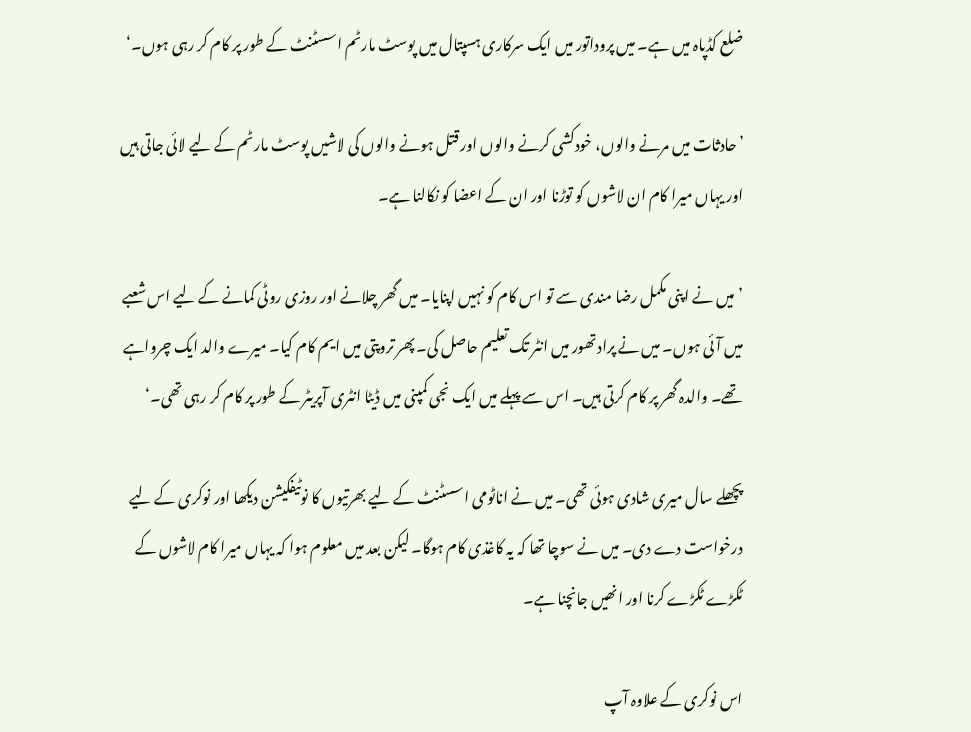ضلع کڈپاہ میں ہے۔ میں پروداتور میں ایک سرکاری ہسپتال میں پوسٹ مارٹم اسسٹنٹ کے طور پر کام کر رہی ہوں۔‘

’حادثات میں مرنے والوں، خودکشی کرنے والوں اور قتل ہونے والوں کی لاشیں پوسٹ مارٹم کے لیے لائی جاتی ہیں اور یہاں میرا کام ان لاشوں کو توڑنا اور ان کے اعضا کو نکالنا ہے۔

’میں نے اپنی مکمل رضا مندی سے تو اس کام کو نہیں اپنایا۔ میں گھر چلانے اور روزی روٹی کمانے کے لیے اس شعبے میں آئی ہوں۔ میں نے پرادتھور میں انٹر تک تعلیم حاصل کی۔ پھر تروپتی میں ایم کام کیا۔ میرے والد ایک چرواہے تھے۔ والدہ گھر پر کام کرتی ہیں۔ اس سے پہلے میں ایک نجی کمپنی میں ڈیٹا انٹری آپریٹر کے طور پر کام کر رہی تھی۔‘

پچھلے سال میری شادی ہوئی تھی۔ میں نے اناٹومی اسسٹنٹ کے لیے بھرتیوں کا نوٹیفکیشن دیکھا اور نوکری کے لیے درخواست دے دی۔ میں نے سوچا تھا کہ یہ کاغذی کام ہوگا۔ لیکن بعد میں معلوم ہوا کہ یہاں میرا کام لاشوں کے ٹکڑے ٹکڑے کرنا اور انھیں جانچنا ہے۔

اس نوکری کے علاوہ آپ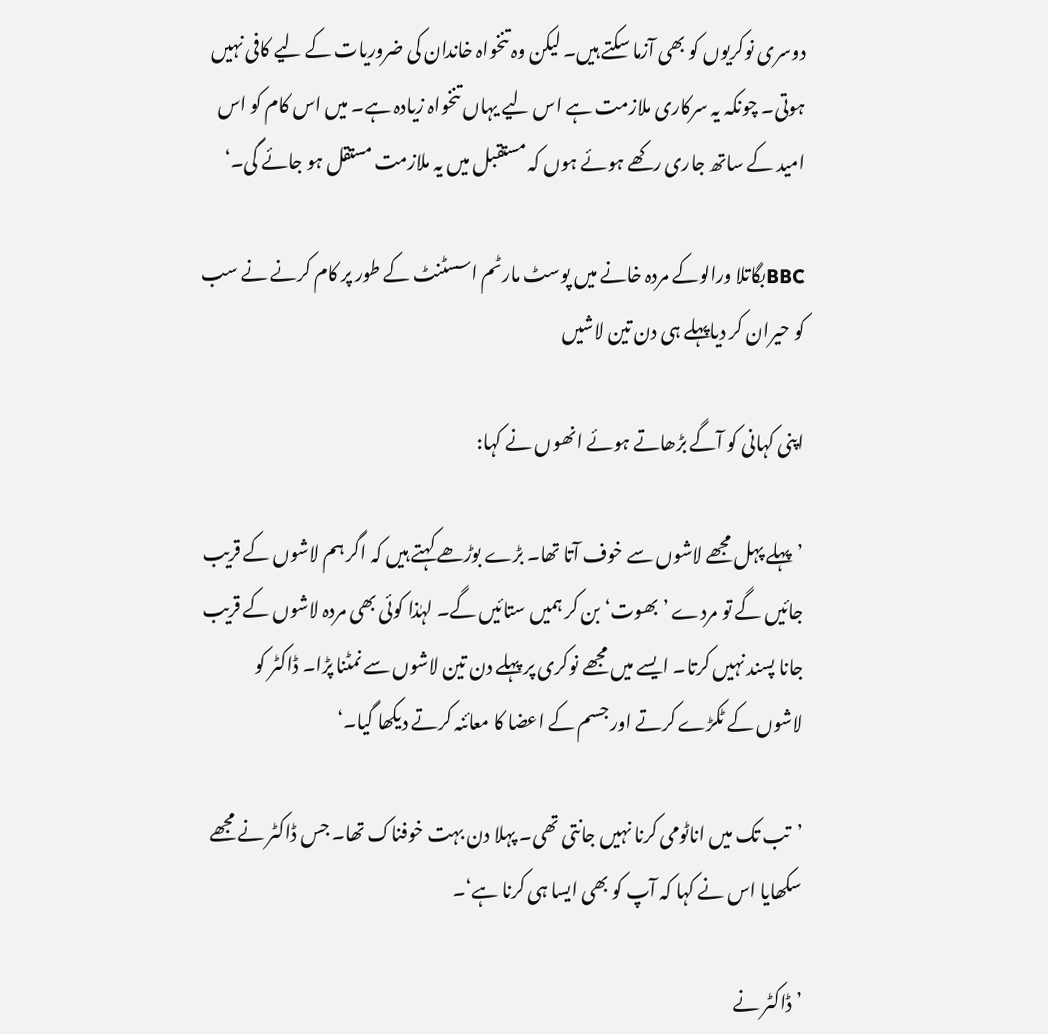دوسری نوکریوں کو بھی آزما سکتے ہیں۔ لیکن وہ تنخواہ خاندان کی ضروریات کے لیے کافی نہیں ہوتی۔ چونکہ یہ سرکاری ملازمت ہے اس لیے یہاں تنخواہ زیادہ ہے۔ میں اس کام کو اس امید کے ساتھ جاری رکھے ہوئے ہوں کہ مستقبل میں یہ ملازمت مستقل ہو جائے گی۔‘

BBCبگاتلا ورالوکے مردہ خانے میں پوسٹ مارٹم اسسٹنٹ کے طور پر کام کرنے نے سب کو حیران کر دیاپہلے ہی دن تین لاشیں

اپنی کہانی کو آگے بڑھاتے ہوئے انھوں نے کہا:

’پہلے پہل مجھے لاشوں سے خوف آتا تھا۔ بڑے بوڑھے کہتے ہیں کہ اگر ہم لاشوں کے قریب جائیں گے تو مردے ’بھوت‘ بن کر ہمیں ستائیں گے۔ لہٰذا کوئی بھی مردہ لاشوں کے قریب جانا پسند نہیں کرتا۔ ایسے میں مجھے نوکری پر پہلے دن تین لاشوں سے نمٹنا پڑا۔ ڈاکٹر کو لاشوں کے ٹکڑے کرتے اور جسم کے اعضا کا معائنہ کرتے دیکھا گیا۔‘

’تب تک میں اناٹومی کرنا نہیں جانتی تھی۔ پہلا دن بہت خوفناک تھا۔ جس ڈاکٹر نے مجھے سکھایا اس نے کہا کہ آپ کو بھی ایسا ہی کرنا ہے‘۔

’ڈاکٹر نے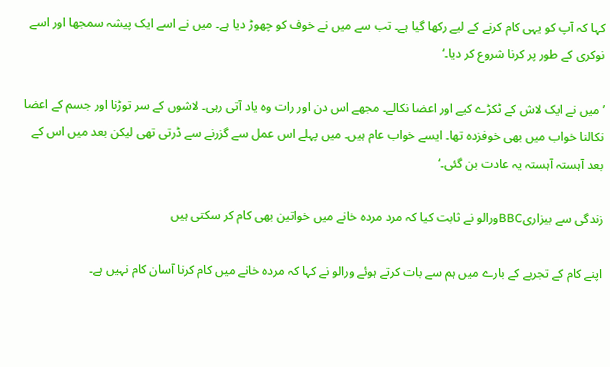کہا کہ آپ کو یہی کام کرنے کے لیے رکھا گیا ہے۔ تب سے میں نے خوف کو چھوڑ دیا ہے۔ میں نے اسے ایک پیشہ سمجھا اور اسے نوکری کے طور پر کرنا شروع کر دیا۔‘

’میں نے ایک لاش کے ٹکڑے کیے اور اعضا نکالے۔ مجھے اس دن اور رات وہ یاد آتی رہی۔ لاشوں کے سر توڑنا اور جسم کے اعضا نکالنا خواب میں بھی خوفزدہ تھا۔ ایسے خواب عام ہیں۔ میں پہلے اس عمل سے گزرنے سے ڈرتی تھی لیکن بعد میں اس کے بعد آہستہ آہستہ یہ عادت بن گئی۔‘

زندگی سے بیزاریBBCورالو نے ثابت کیا کہ مرد مردہ خانے میں خواتین بھی کام کر سکتی ہیں

اپنے کام کے تجربے کے بارے میں ہم سے بات کرتے ہوئے ورالو نے کہا کہ مردہ خانے میں کام کرنا آسان کام نہیں ہے۔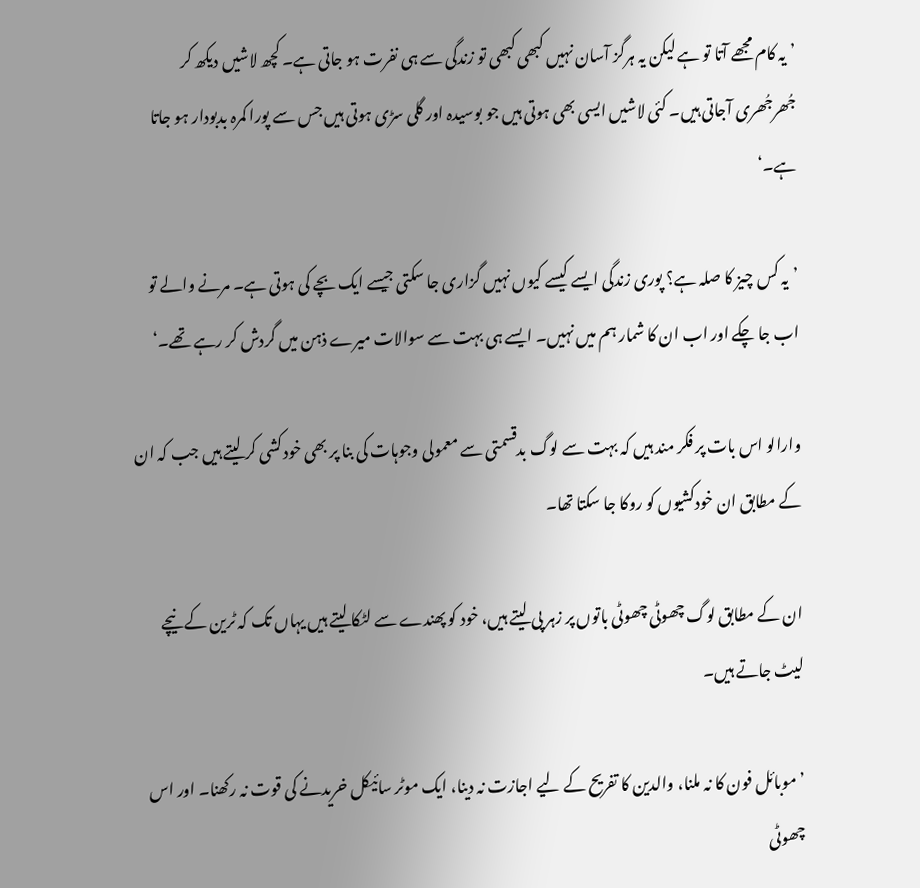’یہ کام مجھے آتا تو ہے لیکن یہ ہرگز آسان نہیں کبھی کبھی تو زندگی سے ہی نفرت ہو جاتی ہے۔ کچھ لاشیں دیکھ کر جُھرجُھری آجاتی ہیں۔ کئی لاشیں ایسی بھی ہوتی ہیں جو بوسیدہ اور گلی سڑی ہوتی ہیں جس سے پورا کمرہ بدبودار ہو جاتا ہے۔‘

’یہ کس چیز کا صلہ ہے؟ پوری زندگی ایسے کیسے کیوں نہیں گزاری جا سکتی جیسے ایک بچے کی ہوتی ہے۔ مرنے والے تو اب جا چکے اور اب ان کا شمار ہم میں نہیں۔ ایسے ہی بہت سے سوالات میرے ذہن میں گردش کر رہے تھے۔‘

وارالو اس بات پر فکر مند ہیں کہ بہت سے لوگ بدقسمتی سے معمولی وجوہات کی بنا پر بھی خودکشی کر لیتے ہیں جب کہ ان کے مطابق ان خودکشیوں کو روکا جا سکتا تھا۔

ان کے مطابق لوگ چھوٹی چھوٹی باتوں پر زہر پی لیتے ہیں، خود کو پھندے سے لٹکا لیتے ہیں یہاں تک کہ ٹرین کے نیچے لیٹ جاتے ہیں۔

’موبائل فون کا نہ ملنا، والدین کا تفریح کے لیے اجازت نہ دینا، ایک موٹر سائیکل خریدنے کی قوت نہ رکھنا۔ اور اس چھوٹی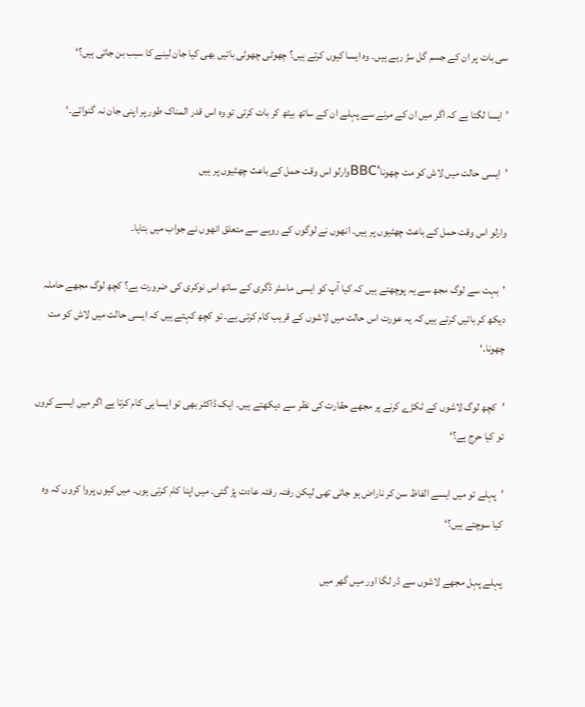سی بات پر ان کے جسم گل سڑ رہے ہیں۔ وہ ایسا کیوں کرتے ہیں؟ چھوٹی چھوٹی باتیں بھی کیا جان لینے کا سبب بن جاتی ہیں؟‘

’ایسا لگتا ہے کہ اگر میں ان کے مرنے سے پہلے ان کے ساتھ بیٹھ کر بات کرتی تو وہ اس قدر المناک طور پر اپنی جان نہ گنواتے۔‘

’ایسی حالت میں لاش کو مت چھونا‘BBCوارلو اس وقت حمل کے باعث چھٹیوں پر ہیں

وارلو اس وقت حمل کے باعث چھٹیوں پر ہیں۔ انھوں نے لوگوں کے رویے سے متعلق انھوں نے جواب میں بتایا۔

’بہت سے لوگ مجھ سے یہ پوچھتے ہیں کہ کیا آپ کو ایسی ماسٹر ڈگری کے ساتھ اس نوکری کی ضرورت ہے؟ کچھ لوگ مجھے حاملہ دیکھ کر باتیں کرتے ہیں کہ یہ عورت اس حالت میں لاشوں کے قریب کام کرتی ہے۔ تو کچھ کہتے ہیں کہ ایسی حالت میں لاش کو مت چھونا۔‘

’کچھ لوگ لاشوں کے ٹکڑے کرنے پر مجھے حقارت کی نظر سے دیکھتے ہیں۔ ایک ڈاکٹر بھی تو ایسا ہی کام کرتا ہے اگر میں ایسے کروں تو کیا حرج ہے؟‘

’پہلے تو میں ایسے الفاظ سن کر ناراض ہو جاتی تھی لیکن رفتہ رفتہ عادت پڑ گئی۔ میں اپنا کام کرتی ہوں۔ میں کیوں پروا کروں کہ وہ کیا سوچتے ہیں؟‘

پہلے پہل مجھے لاشوں سے ڈر لگا اور میں گھر میں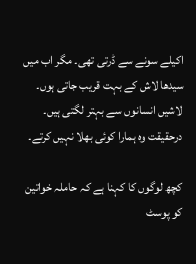اکیلے سونے سے ڈرتی تھی۔ مگر اب میں سیدھا لاش کے بہت قریب جاتی ہوں۔ لاشیں انسانوں سے بہتر لگتی ہیں۔ درحقیقت وہ ہمارا کوئی بھلا نہیں کرتے۔

کچھ لوگوں کا کہنا ہے کہ حاملہ خواتین کو پوسٹ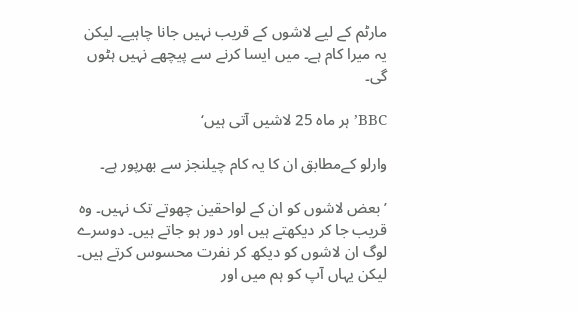مارٹم کے لیے لاشوں کے قریب نہیں جانا چاہیے۔ لیکن یہ میرا کام ہے۔ میں ایسا کرنے سے پیچھے نہیں ہٹوں گی۔

BBC’ہر ماہ 25 لاشیں آتی ہیں‘

وارلو کےمطابق ان کا یہ کام چیلنجز سے بھرپور ہے۔

’بعض لاشوں کو ان کے لواحقین چھوتے تک نہیں۔ وہ قریب جا کر دیکھتے ہیں اور دور ہو جاتے ہیں۔ دوسرے لوگ ان لاشوں کو دیکھ کر نفرت محسوس کرتے ہیں۔ لیکن یہاں آپ کو ہم میں اور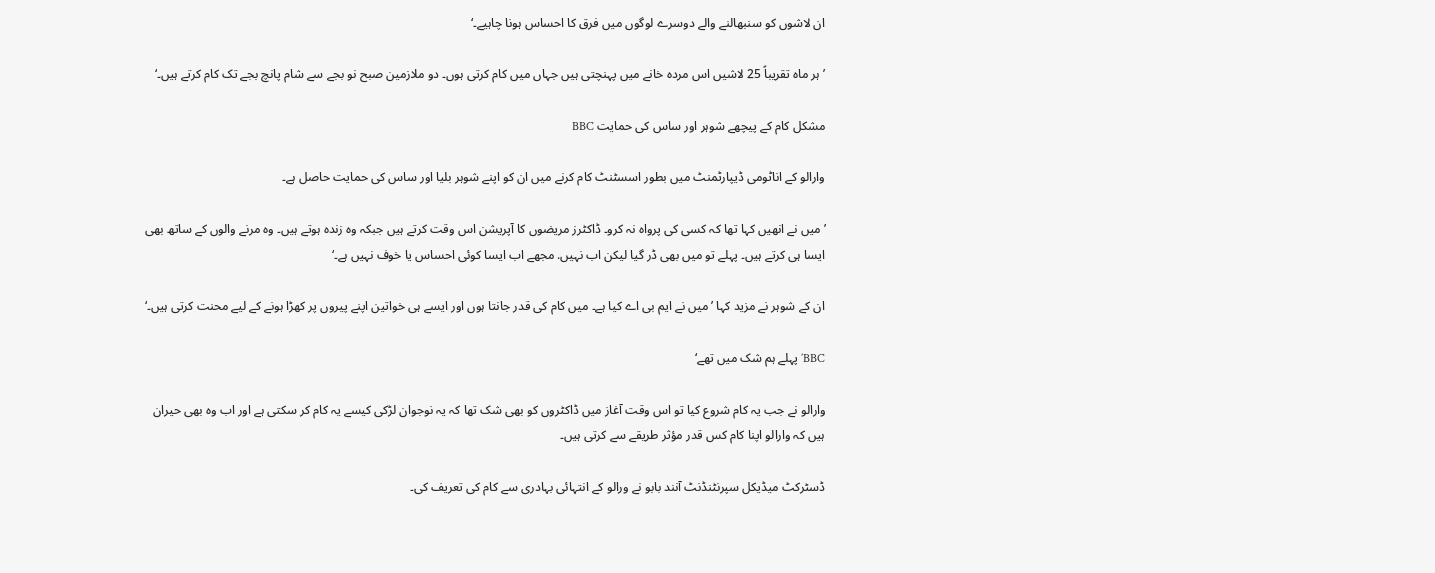ان لاشوں کو سنبھالنے والے دوسرے لوگوں میں فرق کا احساس ہونا چاہیے۔‘

’ہر ماہ تقریباً 25 لاشیں اس مردہ خانے میں پہنچتی ہیں جہاں میں کام کرتی ہوں۔ دو ملازمین صبح نو بجے سے شام پانچ بجے تک کام کرتے ہیں۔‘

مشکل کام کے پیچھے شوہر اور ساس کی حمایت BBC

وارالو کے اناٹومی ڈیپارٹمنٹ میں بطور اسسٹنٹ کام کرنے میں ان کو اپنے شوہر بلیا اور ساس کی حمایت حاصل ہے۔

’میں نے انھیں کہا تھا کہ کسی کی پرواہ نہ کرو۔ ڈاکٹرز مریضوں کا آپریشن اس وقت کرتے ہیں جبکہ وہ زندہ ہوتے ہیں۔ وہ مرنے والوں کے ساتھ بھی ایسا ہی کرتے ہیں۔ پہلے تو میں بھی ڈر گیا لیکن اب نہیں. مجھے اب ایسا کوئی احساس یا خوف نہیں ہے۔‘

ان کے شوہر نے مزید کہا ’میں نے ایم بی اے کیا ہے۔ میں کام کی قدر جانتا ہوں اور ایسے ہی خواتین اپنے پیروں پر کھڑا ہونے کے لیے محنت کرتی ہیں۔‘

BBC’پہلے ہم شک میں تھے‘

وارالو نے جب یہ کام شروع کیا تو اس وقت آغاز میں ڈاکٹروں کو بھی شک تھا کہ یہ نوجوان لڑکی کیسے یہ کام کر سکتی ہے اور اب وہ بھی حیران ہیں کہ وارالو اپنا کام کس قدر مؤثر طریقے سے کرتی ہیں۔

ڈسٹرکٹ میڈیکل سپرنٹنڈنٹ آنند بابو نے ورالو کے انتہائی بہادری سے کام کی تعریف کی۔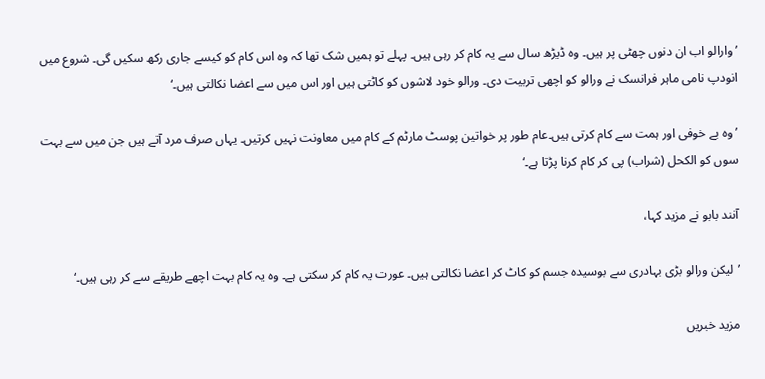’وارالو اب ان دنوں چھٹی پر ہیں۔ وہ ڈیڑھ سال سے یہ کام کر رہی ہیں۔ پہلے تو ہمیں شک تھا کہ وہ اس کام کو کیسے جاری رکھ سکیں گی۔ شروع میں انودپ نامی ماہر فرانسک نے ورالو کو اچھی تربیت دی۔ ورالو خود لاشوں کو کاٹتی ہیں اور اس میں سے اعضا نکالتی ہیں۔‘

’وہ بے خوفی اور ہمت سے کام کرتی ہیں۔عام طور پر خواتین پوسٹ مارٹم کے کام میں معاونت نہیں کرتیں۔ یہاں صرف مرد آتے ہیں جن میں سے بہت سوں کو الکحل (شراب) پی کر کام کرنا پڑتا ہے۔‘

آنند بابو نے مزید کہا،

’لیکن ورالو بڑی بہادری سے بوسیدہ جسم کو کاٹ کر اعضا نکالتی ہیں۔ عورت یہ کام کر سکتی ہے۔ وہ یہ کام بہت اچھے طریقے سے کر رہی ہیں۔‘

مزید خبریں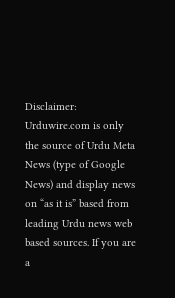Disclaimer: Urduwire.com is only the source of Urdu Meta News (type of Google News) and display news on “as it is” based from leading Urdu news web based sources. If you are a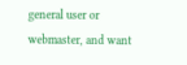general user or webmaster, and want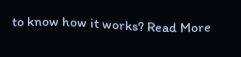to know how it works? Read More